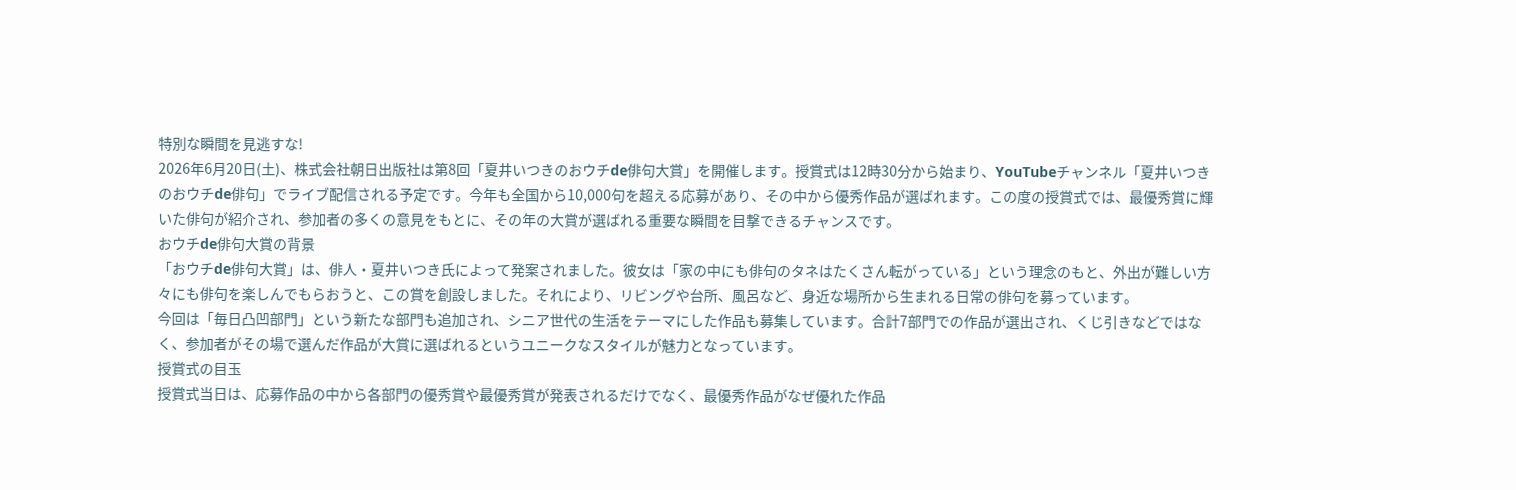特別な瞬間を見逃すな!
2026年6月20日(土)、株式会社朝日出版社は第8回「夏井いつきのおウチde俳句大賞」を開催します。授賞式は12時30分から始まり、YouTubeチャンネル「夏井いつきのおウチde俳句」でライブ配信される予定です。今年も全国から10,000句を超える応募があり、その中から優秀作品が選ばれます。この度の授賞式では、最優秀賞に輝いた俳句が紹介され、参加者の多くの意見をもとに、その年の大賞が選ばれる重要な瞬間を目撃できるチャンスです。
おウチde俳句大賞の背景
「おウチde俳句大賞」は、俳人・夏井いつき氏によって発案されました。彼女は「家の中にも俳句のタネはたくさん転がっている」という理念のもと、外出が難しい方々にも俳句を楽しんでもらおうと、この賞を創設しました。それにより、リビングや台所、風呂など、身近な場所から生まれる日常の俳句を募っています。
今回は「毎日凸凹部門」という新たな部門も追加され、シニア世代の生活をテーマにした作品も募集しています。合計7部門での作品が選出され、くじ引きなどではなく、参加者がその場で選んだ作品が大賞に選ばれるというユニークなスタイルが魅力となっています。
授賞式の目玉
授賞式当日は、応募作品の中から各部門の優秀賞や最優秀賞が発表されるだけでなく、最優秀作品がなぜ優れた作品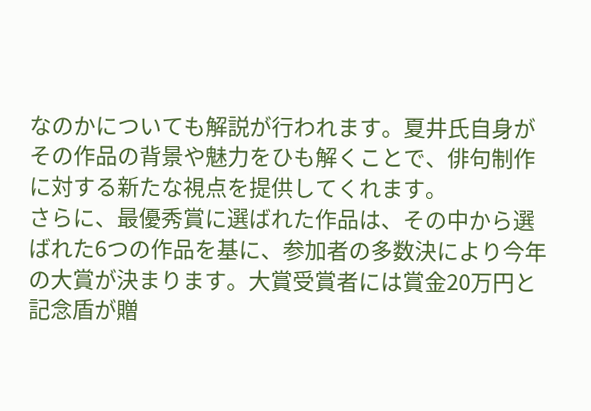なのかについても解説が行われます。夏井氏自身がその作品の背景や魅力をひも解くことで、俳句制作に対する新たな視点を提供してくれます。
さらに、最優秀賞に選ばれた作品は、その中から選ばれた6つの作品を基に、参加者の多数決により今年の大賞が決まります。大賞受賞者には賞金20万円と記念盾が贈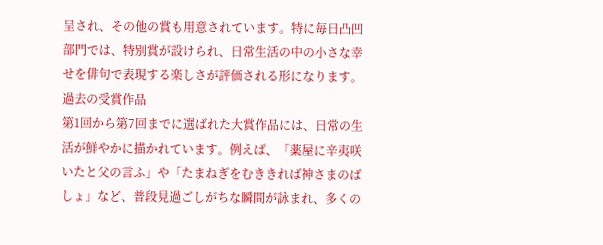呈され、その他の賞も用意されています。特に毎日凸凹部門では、特別賞が設けられ、日常生活の中の小さな幸せを俳句で表現する楽しさが評価される形になります。
過去の受賞作品
第1回から第7回までに選ばれた大賞作品には、日常の生活が鮮やかに描かれています。例えば、「薬屋に辛夷咲いたと父の言ふ」や「たまねぎをむききれば神さまのばしょ」など、普段見過ごしがちな瞬間が詠まれ、多くの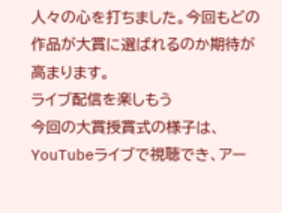人々の心を打ちました。今回もどの作品が大賞に選ばれるのか期待が高まります。
ライブ配信を楽しもう
今回の大賞授賞式の様子は、YouTubeライブで視聴でき、アー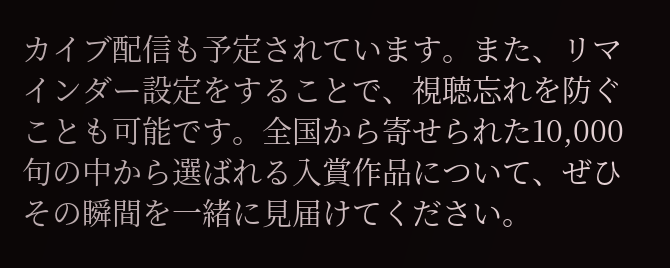カイブ配信も予定されています。また、リマインダー設定をすることで、視聴忘れを防ぐことも可能です。全国から寄せられた10,000句の中から選ばれる入賞作品について、ぜひその瞬間を一緒に見届けてください。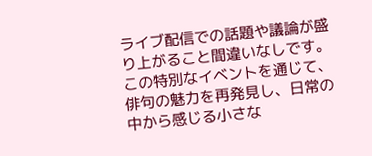ライブ配信での話題や議論が盛り上がること間違いなしです。
この特別なイベントを通じて、俳句の魅力を再発見し、日常の中から感じる小さな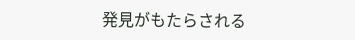発見がもたらされる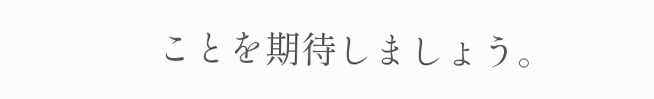ことを期待しましょう。